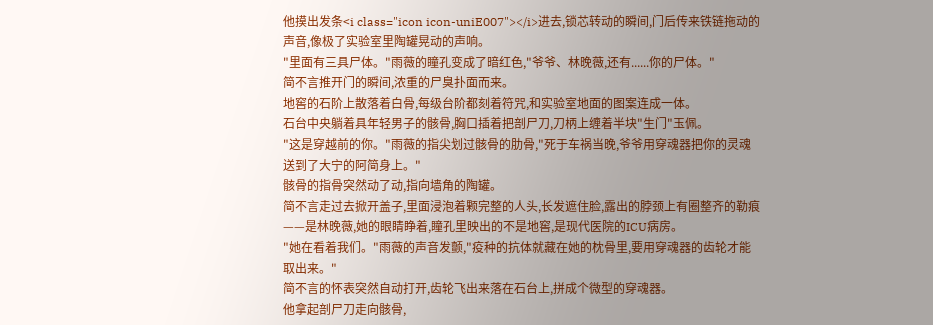他摸出发条<i class="icon icon-uniE007"></i>进去,锁芯转动的瞬间,门后传来铁链拖动的声音,像极了实验室里陶罐晃动的声响。
"里面有三具尸体。"雨薇的瞳孔变成了暗红色,"爷爷、林晚薇,还有......你的尸体。"
简不言推开门的瞬间,浓重的尸臭扑面而来。
地窖的石阶上散落着白骨,每级台阶都刻着符咒,和实验室地面的图案连成一体。
石台中央躺着具年轻男子的骸骨,胸口插着把剖尸刀,刀柄上缠着半块"生门"玉佩。
"这是穿越前的你。"雨薇的指尖划过骸骨的肋骨,"死于车祸当晚,爷爷用穿魂器把你的灵魂送到了大宁的阿简身上。"
骸骨的指骨突然动了动,指向墙角的陶罐。
简不言走过去掀开盖子,里面浸泡着颗完整的人头,长发遮住脸,露出的脖颈上有圈整齐的勒痕——是林晚薇,她的眼睛睁着,瞳孔里映出的不是地窖,是现代医院的ICU病房。
"她在看着我们。"雨薇的声音发颤,"疫种的抗体就藏在她的枕骨里,要用穿魂器的齿轮才能取出来。"
简不言的怀表突然自动打开,齿轮飞出来落在石台上,拼成个微型的穿魂器。
他拿起剖尸刀走向骸骨,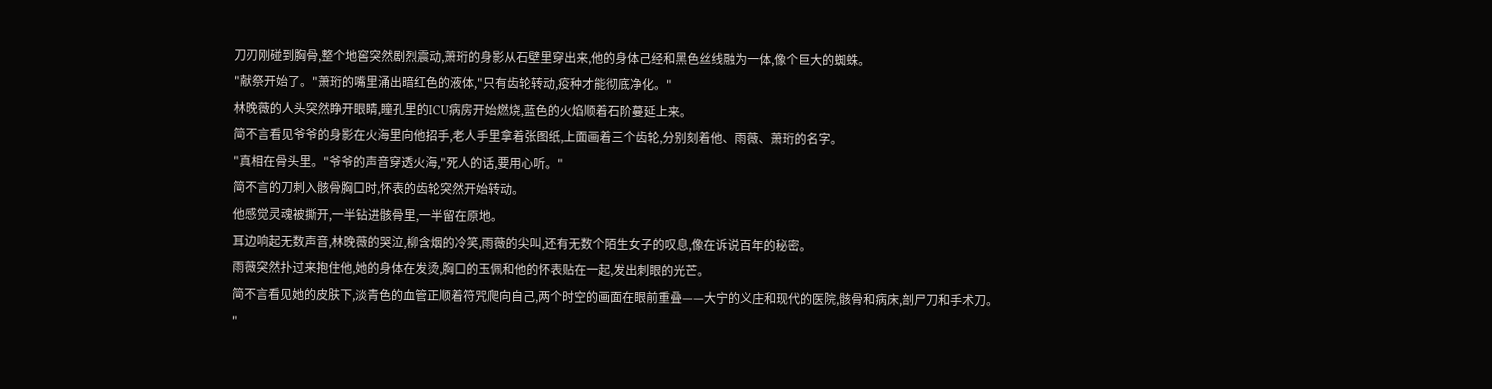刀刃刚碰到胸骨,整个地窖突然剧烈震动,萧珩的身影从石壁里穿出来,他的身体己经和黑色丝线融为一体,像个巨大的蜘蛛。
"献祭开始了。"萧珩的嘴里涌出暗红色的液体,"只有齿轮转动,疫种才能彻底净化。"
林晚薇的人头突然睁开眼睛,瞳孔里的ICU病房开始燃烧,蓝色的火焰顺着石阶蔓延上来。
简不言看见爷爷的身影在火海里向他招手,老人手里拿着张图纸,上面画着三个齿轮,分别刻着他、雨薇、萧珩的名字。
"真相在骨头里。"爷爷的声音穿透火海,"死人的话,要用心听。"
简不言的刀刺入骸骨胸口时,怀表的齿轮突然开始转动。
他感觉灵魂被撕开,一半钻进骸骨里,一半留在原地。
耳边响起无数声音,林晚薇的哭泣,柳含烟的冷笑,雨薇的尖叫,还有无数个陌生女子的叹息,像在诉说百年的秘密。
雨薇突然扑过来抱住他,她的身体在发烫,胸口的玉佩和他的怀表贴在一起,发出刺眼的光芒。
简不言看见她的皮肤下,淡青色的血管正顺着符咒爬向自己,两个时空的画面在眼前重叠——大宁的义庄和现代的医院,骸骨和病床,剖尸刀和手术刀。
"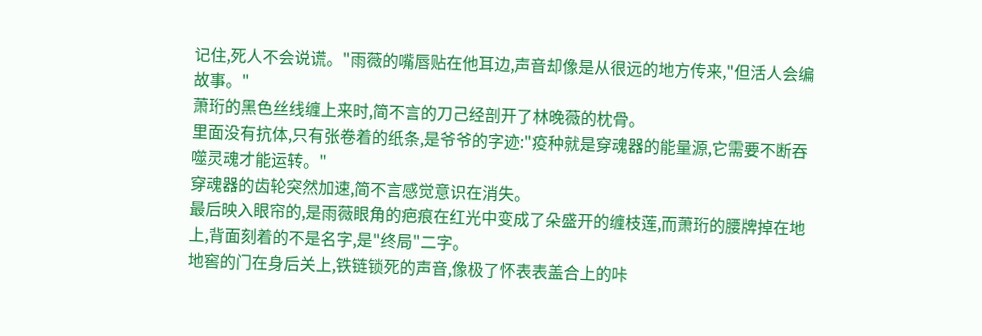记住,死人不会说谎。"雨薇的嘴唇贴在他耳边,声音却像是从很远的地方传来,"但活人会编故事。"
萧珩的黑色丝线缠上来时,简不言的刀己经剖开了林晚薇的枕骨。
里面没有抗体,只有张卷着的纸条,是爷爷的字迹:"疫种就是穿魂器的能量源,它需要不断吞噬灵魂才能运转。"
穿魂器的齿轮突然加速,简不言感觉意识在消失。
最后映入眼帘的,是雨薇眼角的疤痕在红光中变成了朵盛开的缠枝莲,而萧珩的腰牌掉在地上,背面刻着的不是名字,是"终局"二字。
地窖的门在身后关上,铁链锁死的声音,像极了怀表表盖合上的咔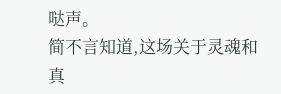哒声。
简不言知道,这场关于灵魂和真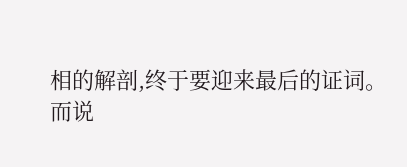相的解剖,终于要迎来最后的证词。
而说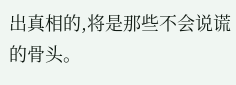出真相的,将是那些不会说谎的骨头。